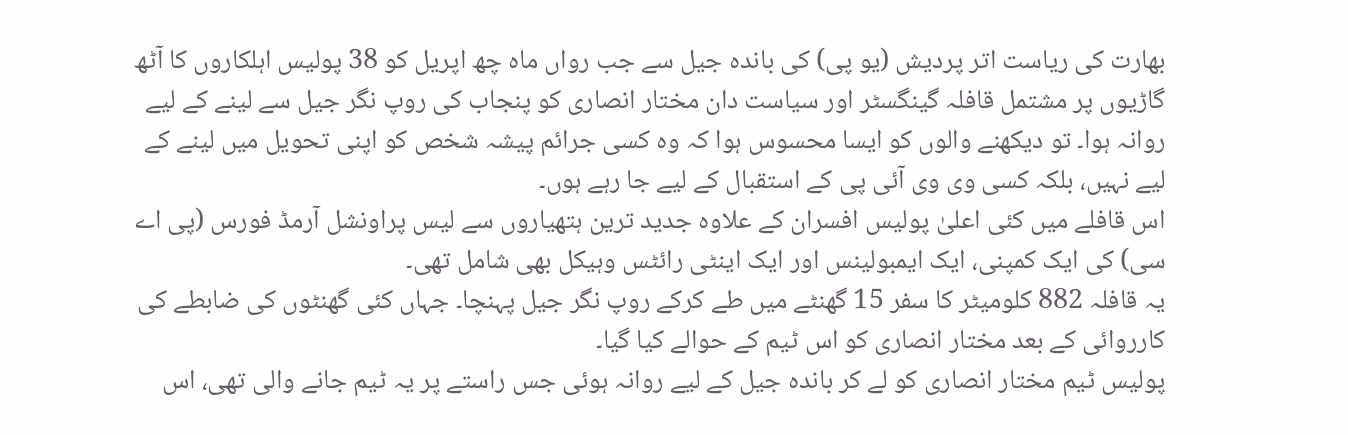بھارت کی ریاست اتر پردیش (یو پی) کی باندہ جیل سے جب رواں ماہ چھ اپریل کو 38 پولیس اہلکاروں کا آٹھ گاڑیوں پر مشتمل قافلہ گینگسٹر اور سیاست دان مختار انصاری کو پنجاب کی روپ نگر جیل سے لینے کے لیے روانہ ہوا۔ تو دیکھنے والوں کو ایسا محسوس ہوا کہ وہ کسی جرائم پیشہ شخص کو اپنی تحویل میں لینے کے لیے نہیں، بلکہ کسی وی وی آئی پی کے استقبال کے لیے جا رہے ہوں۔
اس قافلے میں کئی اعلیٰ پولیس افسران کے علاوہ جدید ترین ہتھیاروں سے لیس پراونشل آرمڈ فورس (پی اے سی) کی ایک کمپنی، ایک ایمبولینس اور ایک اینٹی رائٹس وہیکل بھی شامل تھی۔
یہ قافلہ 882 کلومیٹر کا سفر 15 گھنٹے میں طے کرکے روپ نگر جیل پہنچا۔ جہاں کئی گھنٹوں کی ضابطے کی کارروائی کے بعد مختار انصاری کو اس ٹیم کے حوالے کیا گیا۔
پولیس ٹیم مختار انصاری کو لے کر باندہ جیل کے لیے روانہ ہوئی جس راستے پر یہ ٹیم جانے والی تھی، اس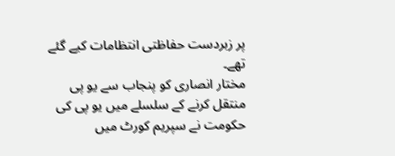پر زبردست حفاظتی انتظامات کیے گئے تھے۔
مختار انصاری کو پنجاب سے یو پی منتقل کرنے کے سلسلے میں یو پی کی حکومت نے سپریم کورٹ میں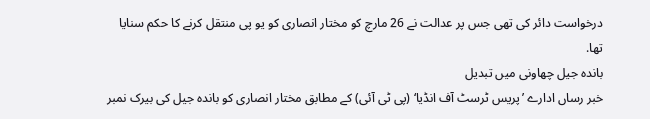درخواست دائر کی تھی جس پر عدالت نے 26 مارچ کو مختار انصاری کو یو پی منتقل کرنے کا حکم سنایا تھا.
باندہ جیل چھاونی میں تبدیل
خبر رساں ادارے ’پریس ٹرسٹ آف انڈیا‘ (پی ٹی آئی) کے مطابق مختار انصاری کو باندہ جیل کی بیرک نمبر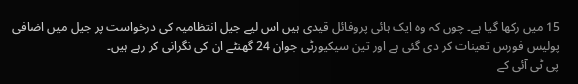15 میں رکھا گیا ہے۔ چوں کہ وہ ایک ہائی پروفائل قیدی ہیں اس لیے جیل انتظامیہ کی درخواست پر جیل میں اضافی پولیس فورس تعینات کر دی گئی ہے اور تین سیکیورٹی جوان 24 گھنٹے ان کی نگرانی کر رہے ہیں۔
پی ٹی آئی کے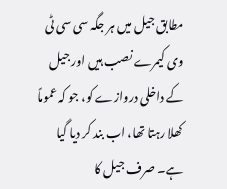مطابق جیل میں ہر جگہ سی سی ٹی وی کیمرے نصب ہیں اور جیل کے داخلی دروازے کو، جو کہ عموماً کھلا رہتا تھا، اب بند کر دیا گیا ہے۔ صرف جیل کا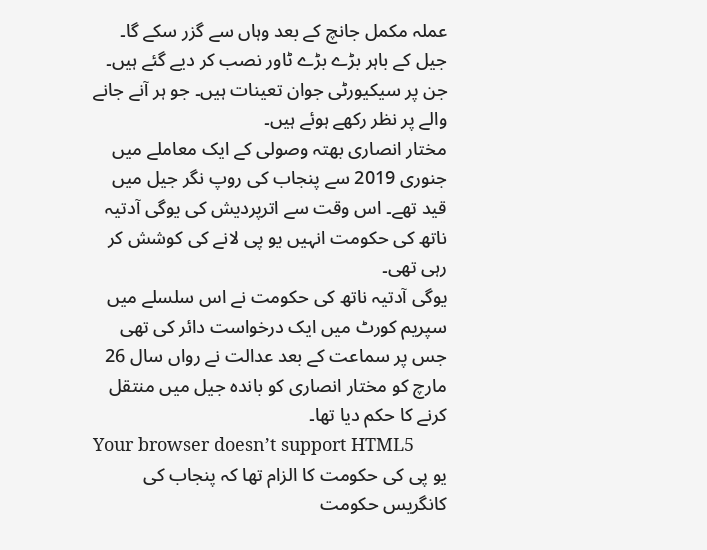عملہ مکمل جانچ کے بعد وہاں سے گزر سکے گا۔
جیل کے باہر بڑے بڑے ٹاور نصب کر دیے گئے ہیں۔ جن پر سیکیورٹی جوان تعینات ہیں۔ جو ہر آنے جانے والے پر نظر رکھے ہوئے ہیں۔
مختار انصاری بھتہ وصولی کے ایک معاملے میں جنوری 2019 سے پنجاب کی روپ نگر جیل میں قید تھے۔ اس وقت سے اترپردیش کی یوگی آدتیہ ناتھ کی حکومت انہیں یو پی لانے کی کوشش کر رہی تھی۔
یوگی آدتیہ ناتھ کی حکومت نے اس سلسلے میں سپریم کورٹ میں ایک درخواست دائر کی تھی جس پر سماعت کے بعد عدالت نے رواں سال 26 مارچ کو مختار انصاری کو باندہ جیل میں منتقل کرنے کا حکم دیا تھا۔
Your browser doesn’t support HTML5
یو پی کی حکومت کا الزام تھا کہ پنجاب کی کانگریس حکومت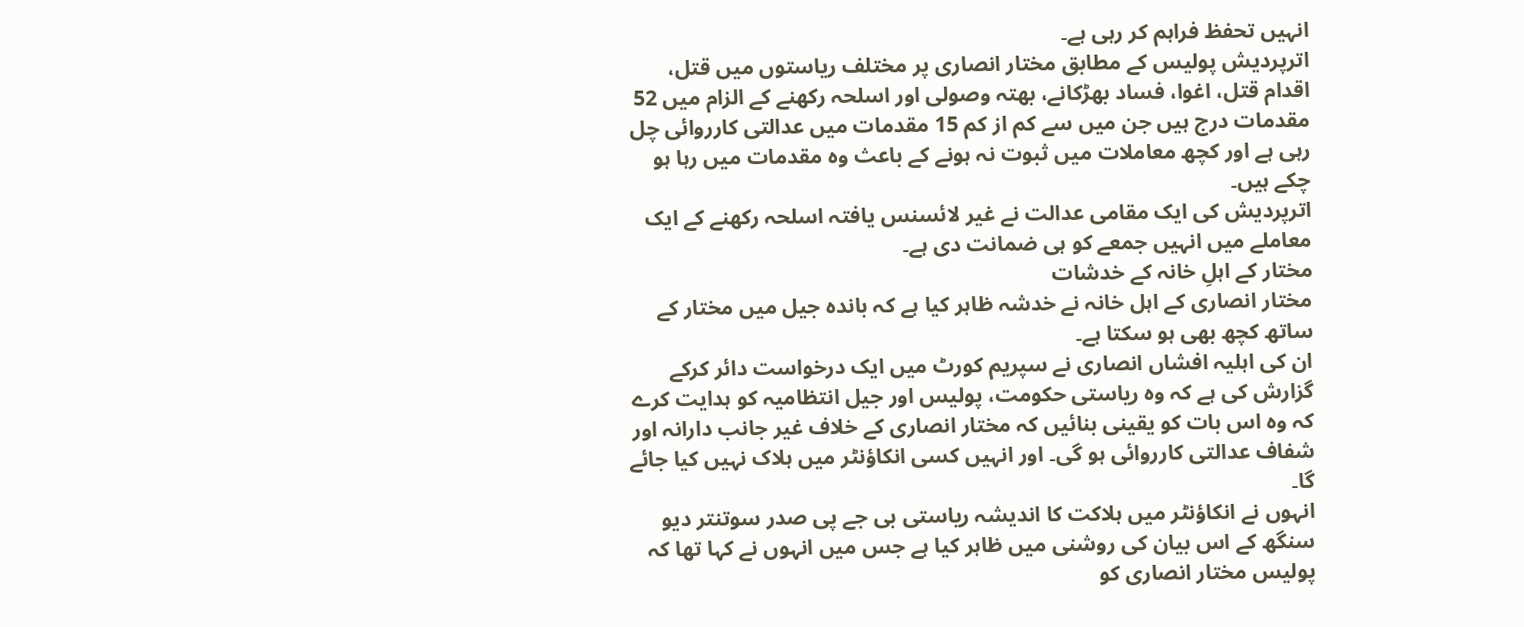انہیں تحفظ فراہم کر رہی ہے۔
اترپردیش پولیس کے مطابق مختار انصاری پر مختلف ریاستوں میں قتل، اقدام قتل، اغوا، فساد بھڑکانے، بھتہ وصولی اور اسلحہ رکھنے کے الزام میں 52 مقدمات درج ہیں جن میں سے کم از کم 15 مقدمات میں عدالتی کارروائی چل رہی ہے اور کچھ معاملات میں ثبوت نہ ہونے کے باعث وہ مقدمات میں رہا ہو چکے ہیں۔
اترپردیش کی ایک مقامی عدالت نے غیر لائسنس یافتہ اسلحہ رکھنے کے ایک معاملے میں انہیں جمعے کو ہی ضمانت دی ہے۔
مختار کے اہلِ خانہ کے خدشات
مختار انصاری کے اہل خانہ نے خدشہ ظاہر کیا ہے کہ باندہ جیل میں مختار کے ساتھ کچھ بھی ہو سکتا ہے۔
ان کی اہلیہ افشاں انصاری نے سپریم کورٹ میں ایک درخواست دائر کرکے گزارش کی ہے کہ وہ ریاستی حکومت، پولیس اور جیل انتظامیہ کو ہدایت کرے کہ وہ اس بات کو یقینی بنائیں کہ مختار انصاری کے خلاف غیر جانب دارانہ اور شفاف عدالتی کارروائی ہو گی۔ اور انہیں کسی انکاؤنٹر میں ہلاک نہیں کیا جائے گا۔
انہوں نے انکاؤنٹر میں ہلاکت کا اندیشہ ریاستی بی جے پی صدر سوتنتر دیو سنگھ کے اس بیان کی روشنی میں ظاہر کیا ہے جس میں انہوں نے کہا تھا کہ پولیس مختار انصاری کو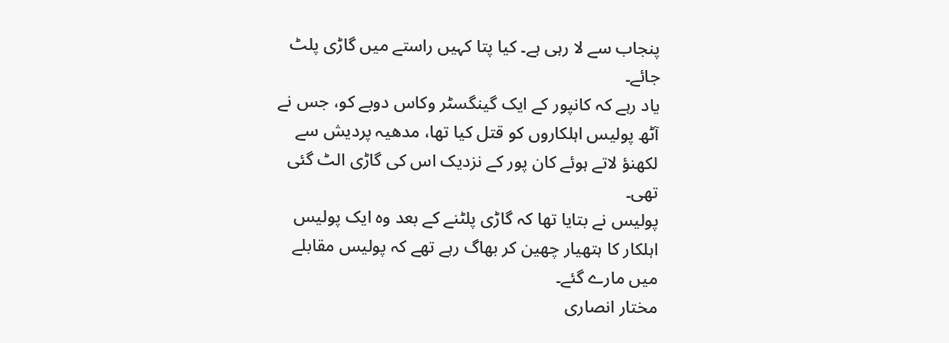پنجاب سے لا رہی ہے۔ کیا پتا کہیں راستے میں گاڑی پلٹ جائے۔
یاد رہے کہ کانپور کے ایک گینگسٹر وکاس دوبے کو، جس نے آٹھ پولیس اہلکاروں کو قتل کیا تھا، مدھیہ پردیش سے لکھنؤ لاتے ہوئے کان پور کے نزدیک اس کی گاڑی الٹ گئی تھی۔
پولیس نے بتایا تھا کہ گاڑی پلٹنے کے بعد وہ ایک پولیس اہلکار کا ہتھیار چھین کر بھاگ رہے تھے کہ پولیس مقابلے میں مارے گئے۔
مختار انصاری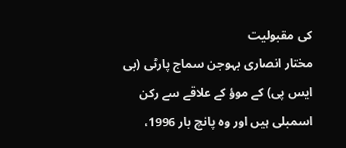کی مقبولیت
مختار انصاری بہوجن سماج پارٹی (بی ایس پی) کے موؤ کے علاقے سے رکن اسمبلی ہیں اور وہ پانچ بار 1996،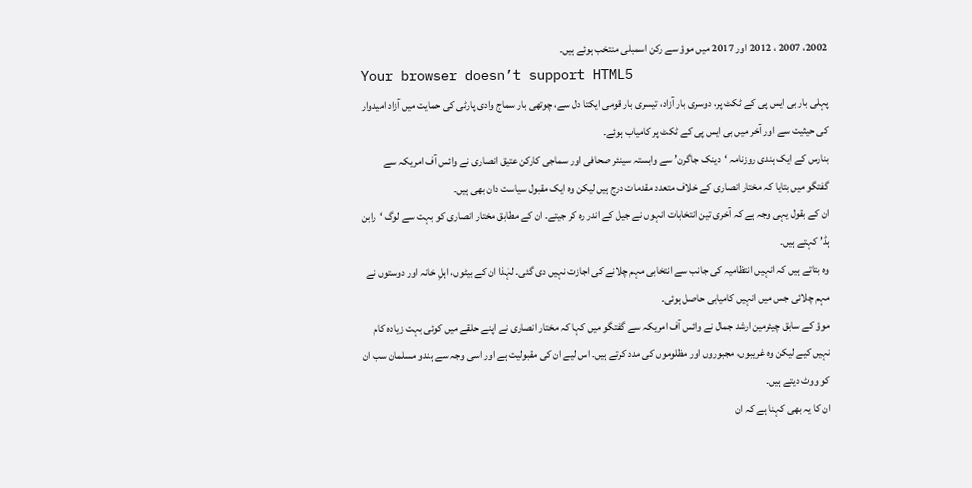2002، 2007 ، 2012 اور 2017 میں موؤ سے رکن اسمبلی منتخب ہوئے ہیں۔
Your browser doesn’t support HTML5
پہلی بار بی ایس پی کے ٹکٹ پر، دوسری بار آزاد، تیسری بار قومی ایکتا دل سے، چوتھی بار سماج وادی پارٹی کی حمایت میں آزاد امیدوار کی حیثیت سے اور آخر میں بی ایس پی کے ٹکٹ پر کامیاب ہوئے۔
بنارس کے ایک ہندی روزنامہ ‘دینک جاگرن’ سے وابستہ سینئر صحافی اور سماجی کارکن عتیق انصاری نے وائس آف امریکہ سے گفتگو میں بتایا کہ مختار انصاری کے خلاف متعدد مقدمات درج ہیں لیکن وہ ایک مقبول سیاست دان بھی ہیں۔
ان کے بقول یہی وجہ ہے کہ آخری تین انتخابات انہوں نے جیل کے اندر رہ کر جیتے۔ ان کے مطابق مختار انصاری کو بہت سے لوگ ‘رابن ہڈ’ کہتے ہیں۔
وہ بتاتے ہیں کہ انہیں انتظامیہ کی جانب سے انتخابی مہم چلانے کی اجازت نہیں دی گئی۔ لہٰذا ان کے بیٹوں، اہلِ خانہ اور دوستوں نے مہم چلائی جس میں انہیں کامیابی حاصل ہوئی۔
موؤ کے سابق چیئرمین ارشد جمال نے وائس آف امریکہ سے گفتگو میں کہا کہ مختار انصاری نے اپنے حلقے میں کوئی بہت زیادہ کام نہیں کیے لیکن وہ غریبوں، مجبوروں اور مظلوموں کی مدد کرتے ہیں۔ اس لیے ان کی مقبولیت ہے اور اسی وجہ سے ہندو مسلمان سب ان کو ووٹ دیتے ہیں۔
ان کا یہ بھی کہنا ہے کہ ان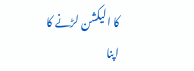کا الیکشن لڑنے کا اپنا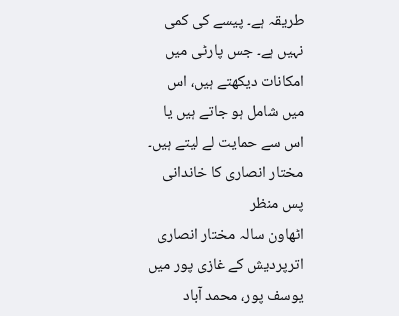طریقہ ہے۔ پیسے کی کمی نہیں ہے۔ جس پارٹی میں امکانات دیکھتے ہیں، اس میں شامل ہو جاتے ہیں یا اس سے حمایت لے لیتے ہیں۔
مختار انصاری کا خاندانی پس منظر
اٹھاون سالہ مختار انصاری اترپردیش کے غازی پور میں یوسف پور، محمد آباد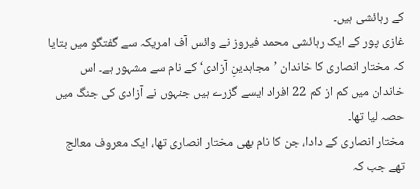کے رہائشی ہیں۔
غازی پور کے ایک رہائشی محمد فیروز نے وائس آف امریکہ سے گفتگو میں بتایا کہ مختار انصاری کا خاندان ’مجاہدینِ آزادی‘ کے نام سے مشہور ہے۔ اس خاندان میں کم از کم 22 افراد ایسے گزرے ہیں جنہوں نے آزادی کی جنگ میں حصہ لیا تھا۔
مختار انصاری کے دادا، جن کا نام بھی مختار انصاری تھا، ایک معروف معالج تھے جب کہ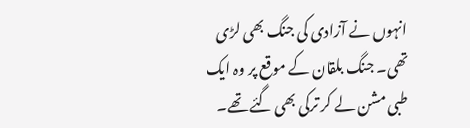انہوں نے آزادی کی جنگ بھی لڑی تھی۔ جنگ بلقان کے موقع پر وہ ایک طبی مشن لے کر ترکی بھی گئے تھے۔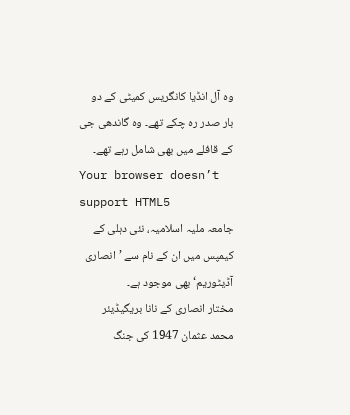وہ آل انڈیا کانگریس کمیٹی کے دو بار صدر رہ چکے تھے۔ وہ گاندھی جی کے قافلے میں بھی شامل رہے تھے۔
Your browser doesn’t support HTML5
جامعہ ملیہ اسلامیہ، نئی دہلی کے کیمپس میں ان کے نام سے ’انصاری آڈیٹوریم‘ بھی موجود ہے۔
مختار انصاری کے نانا بریگیڈیئر محمد عثمان 1947 کی جنگ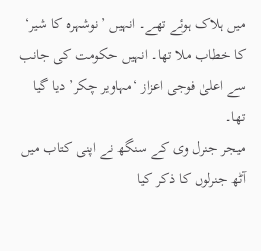میں ہلاک ہوئے تھے۔ انہیں ’نوشہرہ کا شیر‘ کا خطاب ملا تھا۔ انہیں حکومت کی جانب سے اعلیٰ فوجی اعزاز ‘مہاویر چکر’ دیا گیا تھا۔
میجر جنرل وی کے سنگھ نے اپنی کتاب میں آٹھ جنرلوں کا ذکر کیا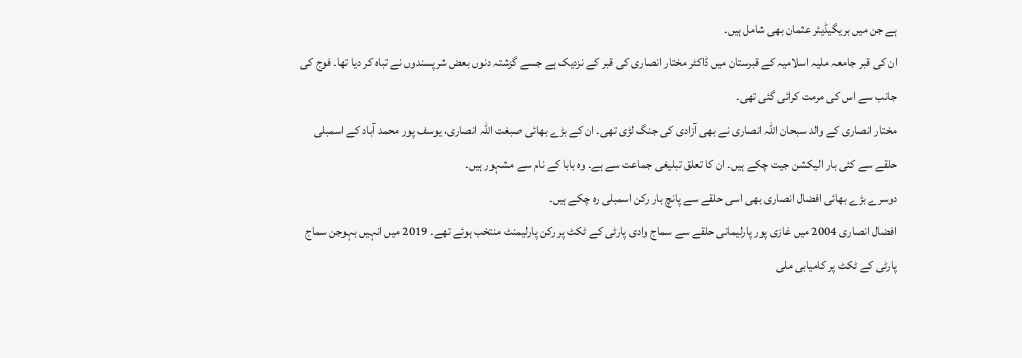ہے جن میں بریگیڈیئر عثمان بھی شامل ہیں۔
ان کی قبر جامعہ ملیہ اسلامیہ کے قبرستان میں ڈاکٹر مختار انصاری کی قبر کے نزدیک ہے جسے گزشتہ دنوں بعض شرپسندوں نے تباہ کر دیا تھا۔ فوج کی جانب سے اس کی مرمت کرائی گئی تھی۔
مختار انصاری کے والد سبحان اللہ انصاری نے بھی آزادی کی جنگ لڑی تھی۔ ان کے بڑے بھائی صبغت اللہ انصاری، یوسف پور محمد آباد کے اسمبلی حلقے سے کئی بار الیکشن جیت چکے ہیں۔ ان کا تعلق تبلیغی جماعت سے ہے۔ وہ بابا کے نام سے مشہور ہیں۔
دوسرے بڑے بھائی افضال انصاری بھی اسی حلقے سے پانچ بار رکن اسمبلی رہ چکے ہیں۔
افضال انصاری 2004 میں غازی پور پارلیمانی حلقے سے سماج وادی پارٹی کے ٹکٹ پر رکن پارلیمنٹ منتخب ہوئے تھے۔ 2019 میں انہیں بہوجن سماج پارٹی کے ٹکٹ پر کامیابی ملی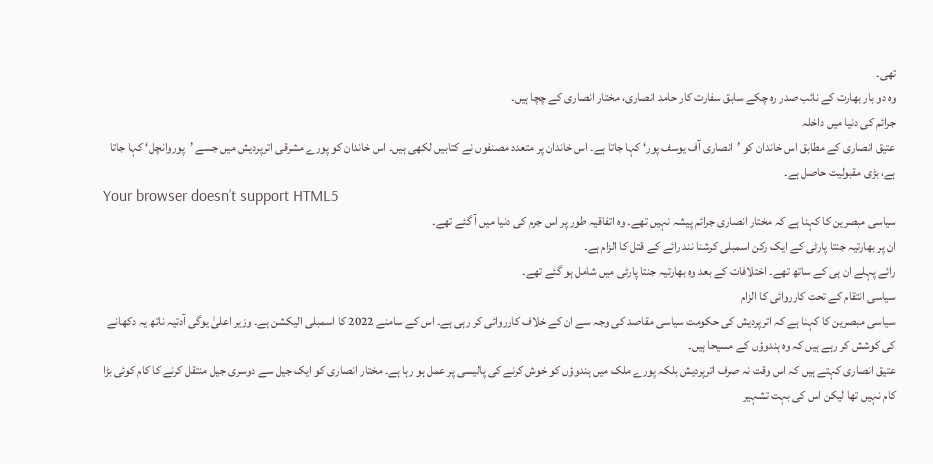تھی۔
وہ دو بار بھارت کے نائب صدر رہ چکے سابق سفارت کار حامد انصاری، مختار انصاری کے چچا ہیں۔
جرائم کی دنیا میں داخلہ
عتیق انصاری کے مطابق اس خاندان کو ’انصاری آف یوسف پور‘ کہا جاتا ہے۔ اس خاندان پر متعدد مصنفوں نے کتابیں لکھی ہیں۔ اس خاندان کو پورے مشرقی اترپردیش میں جسے ’پوروانچل‘ کہا جاتا ہے، بڑی مقبولیت حاصل ہے۔
Your browser doesn’t support HTML5
سیاسی مبصرین کا کہنا ہے کہ مختار انصاری جرائم پیشہ نہیں تھے۔ وہ اتفاقیہ طور پر اس جرم کی دنیا میں آ گئے تھے۔
ان پر بھارتیہ جنتا پارٹی کے ایک رکن اسمبلی کرشنا نند رائے کے قتل کا الزام ہے۔
رائے پہلے ان ہی کے ساتھ تھے۔ اختلافات کے بعد وہ بھارتیہ جنتا پارٹی میں شامل ہو گئے تھے۔
سیاسی انتقام کے تحت کارروائی کا الزام
سیاسی مبصرین کا کہنا ہے کہ اترپردیش کی حکومت سیاسی مقاصد کی وجہ سے ان کے خلاف کارروائی کر رہی ہے۔ اس کے سامنے 2022 کا اسمبلی الیکشن ہے۔ وزیر اعلیٰ یوگی آدتیہ ناتھ یہ دکھانے کی کوشش کر رہے ہیں کہ وہ ہندوؤں کے مسیحا ہیں۔
عتیق انصاری کہتے ہیں کہ اس وقت نہ صرف اترپردیش بلکہ پورے ملک میں ہندوؤں کو خوش کرنے کی پالیسی پر عمل ہو رہا ہے۔ مختار انصاری کو ایک جیل سے دوسری جیل منتقل کرنے کا کام کوئی بڑا کام نہیں تھا لیکن اس کی بہت تشہیر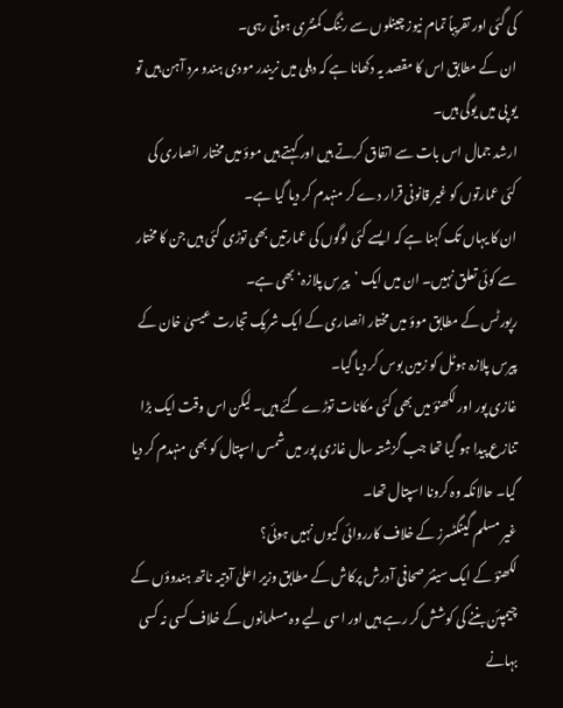کی گئی اور تقریباً تمام نیوز چینلوں سے رننگ کمنٹری ہوتی رہی۔
ان کے مطابق اس کا مقصد یہ دکھانا ہے کہ دہلی میں نریندر مودی ہندو مرد آہن ہیں تو یو پی میں یوگی ہیں۔
ارشد جمال اس بات سے اتفاق کرتے ہیں اور کہتے ہیں موؤ میں مختار انصاری کی کئی عمارتوں کو غیر قانونی قرار دے کر منہدم کر دیا گیا ہے۔
ان کا یہاں تک کہنا ہے کہ ایسے کئی لوگوں کی عمارتیں بھی توڑی گئی ہیں جن کا مختار سے کوئی تعلق نہیں۔ ان میں ایک ’پیرس پلازہ‘ بھی ہے۔
رپورٹس کے مطابق موؤ میں مختار انصاری کے ایک شریک تجارت عیسیٰ خان کے پیرس پلازہ ہوٹل کو زمین بوس کر دیا گیا۔
غازی پور اور لکھنؤ میں بھی کئی مکانات توڑے گئے ہیں۔ لیکن اس وقت ایک بڑا تنازع پیدا ہو گیا تھا جب گزشتہ سال غازی پور میں شمس اسپتال کو بھی منہدم کر دیا گیا۔ حالانکہ وہ کرونا اسپتال تھا۔
غیر مسلم گینگٹسرز کے خلاف کارروائی کیوں نہیں ہوئی؟
لکھنؤ کے ایک سینئر صحافی آدرش پرکاش کے مطابق وزیر اعلیٰ آدتیہ ناتھ ہندوؤں کے چیمپئن بننے کی کوشش کر رہے ہیں اور اسی لیے وہ مسلمانوں کے خلاف کسی نہ کسی بہانے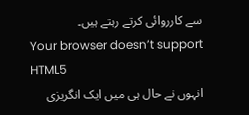سے کارروائی کرتے رہتے ہیں۔
Your browser doesn’t support HTML5
انہوں نے حال ہی میں ایک انگریزی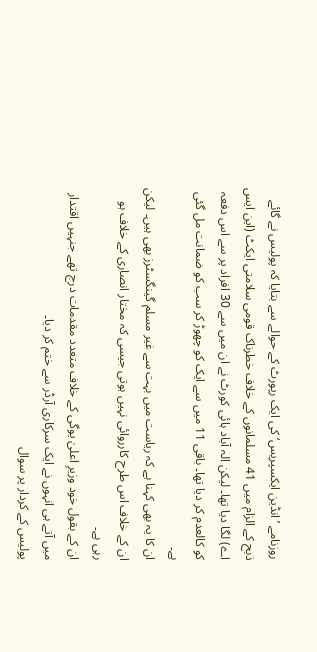روزنامے ’انڈین ایکسپریس‘ کی ایک رپورٹ کے حوالے سے بتایا کہ پولیس نے گائے ذبح کے الزام میں 41 مسلمانوں کے خلاف خطرناک قومی سلامتی ایکٹ (این ایس اے) لگا دیا تھا۔ لیکن الہ آباد ہائی کورٹ نے ان میں سے 30 افراد پر سے اس دفعہ کو کالعدم کر دیا تھا۔ باقی 11 میں سے ایک کو چھوڑ کر سب کو ضمانت مل گئی ہے۔
ان کا یہ بھی کہنا ہے کہ ریاست میں بہت سے غیر مسلم گینگسٹرز بھی ہیں۔ لیکن ان کے خلاف اس طرح کارروائی نہیں ہوتی جیسی کہ مختار انصاری کے خلاف ہو رہی ہے۔
ان کے بقول خود وزیرِ اعلیٰ یوگی کے خلاف متعدد مقدمات درج تھے جنہیں اقتدار میں آتے ہی انہوں نے ایک سرکاری آرڈر سے ختم کر دیا۔
پولیس کے کردار پر سوال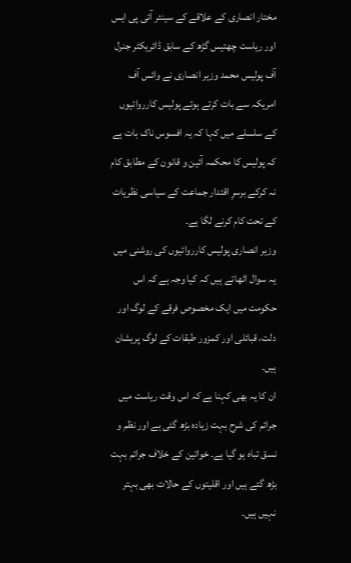مختار انصاری کے علاقے کے سینئر آئی پی ایس اور ریاست چھتیس گڑھ کے سابق ڈائریکٹر جنرل آف پولیس محمد وزیر انصاری نے وائس آف امریکہ سے بات کرتے ہوئے پولیس کارروائیوں کے سلسلے میں کہا کہ یہ افسوس ناک بات ہے کہ پولیس کا محکمہ آئین و قانون کے مطابق کام نہ کرکے برسرِ اقتدار جماعت کے سیاسی نظریات کے تحت کام کرنے لگا ہے۔
وزیر انصاری پولیس کارروائیوں کی روشنی میں یہ سوال اٹھاتے ہیں کہ کیا وجہ ہے کہ اس حکومت میں ایک مخصوص فرقے کے لوگ اور دلت، قبائلی اور کمزور طبقات کے لوگ پریشان ہیں۔
ان کا یہ بھی کہنا ہے کہ اس وقت ریاست میں جرائم کی شرح بہت زیادہ بڑھ گئی ہے اور نظم و نسق تباہ ہو گیا ہے۔ خواتین کے خلاف جرائم بہت بڑھ گئے ہیں اور اقلیتوں کے حالات بھی بہتر نہیں ہیں۔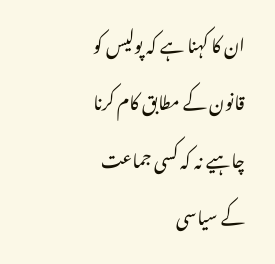ان کا کہنا ہے کہ پولیس کو قانون کے مطابق کام کرنا چاہیے نہ کہ کسی جماعت کے سیاسی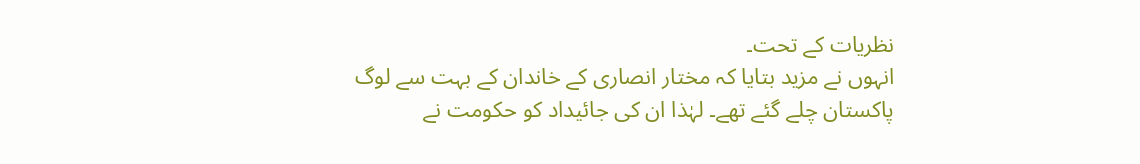نظریات کے تحت۔
انہوں نے مزید بتایا کہ مختار انصاری کے خاندان کے بہت سے لوگ پاکستان چلے گئے تھے۔ لہٰذا ان کی جائیداد کو حکومت نے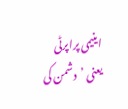اینیمی پراپرٹی یعنی ’دشمن کی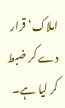املاک‘ قرار دے کر ضبط کر لیا ہے۔